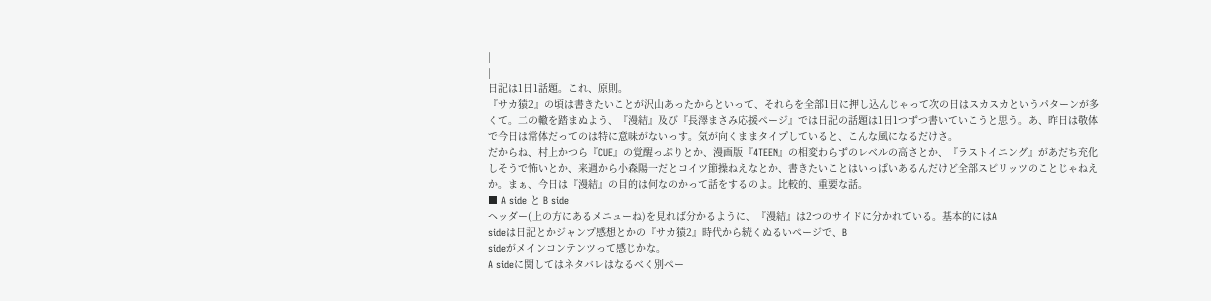|
|
日記は1日1話題。これ、原則。
『サカ猿2』の頃は書きたいことが沢山あったからといって、それらを全部1日に押し込んじゃって次の日はスカスカというパターンが多くて。二の轍を踏まぬよう、『漫結』及び『長澤まさみ応援ページ』では日記の話題は1日1つずつ書いていこうと思う。あ、昨日は敬体で今日は常体だってのは特に意味がないっす。気が向くままタイプしていると、こんな風になるだけさ。
だからね、村上かつら『CUE』の覚醒っぷりとか、漫画版『4TEEN』の相変わらずのレベルの高さとか、『ラストイニング』があだち充化しそうで怖いとか、来週から小森陽一だとコイツ節操ねえなとか、書きたいことはいっぱいあるんだけど全部スピリッツのことじゃねえか。まぁ、今日は『漫結』の目的は何なのかって話をするのよ。比較的、重要な話。
■ A side と B side
ヘッダー(上の方にあるメニューね)を見れば分かるように、『漫結』は2つのサイドに分かれている。基本的にはA
sideは日記とかジャンプ感想とかの『サカ猿2』時代から続くぬるいページで、B
sideがメインコンテンツって感じかな。
A sideに関してはネタバレはなるべく別ペー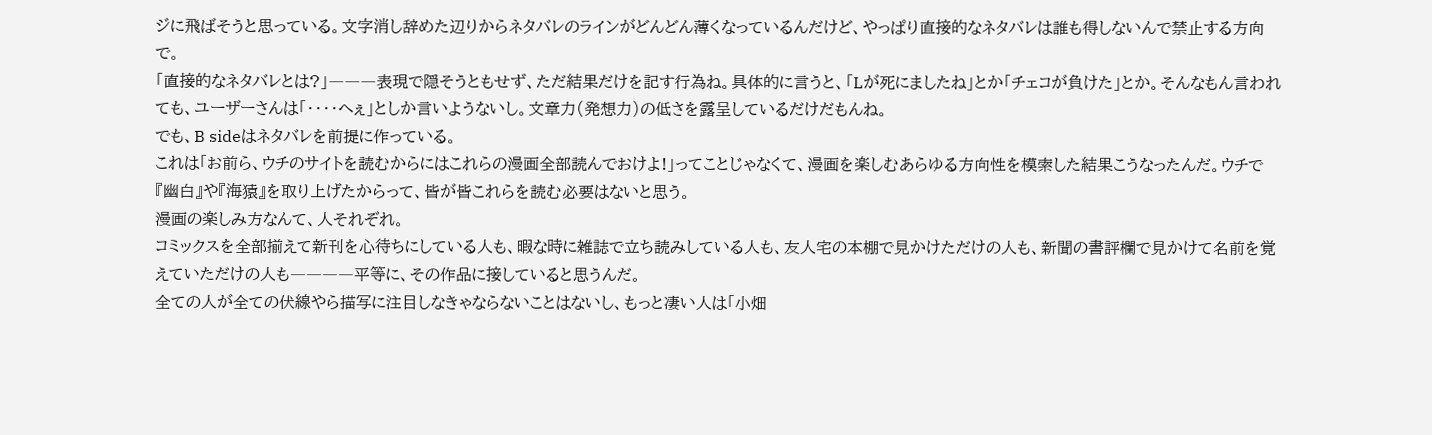ジに飛ばそうと思っている。文字消し辞めた辺りからネタバレのラインがどんどん薄くなっているんだけど、やっぱり直接的なネタバレは誰も得しないんで禁止する方向で。
「直接的なネタバレとは?」―――表現で隠そうともせず、ただ結果だけを記す行為ね。具体的に言うと、「Lが死にましたね」とか「チェコが負けた」とか。そんなもん言われても、ユーザーさんは「・・・・へぇ」としか言いようないし。文章力(発想力)の低さを露呈しているだけだもんね。
でも、B sideはネタバレを前提に作っている。
これは「お前ら、ウチのサイトを読むからにはこれらの漫画全部読んでおけよ!」ってことじゃなくて、漫画を楽しむあらゆる方向性を模索した結果こうなったんだ。ウチで『幽白』や『海猿』を取り上げたからって、皆が皆これらを読む必要はないと思う。
漫画の楽しみ方なんて、人それぞれ。
コミックスを全部揃えて新刊を心待ちにしている人も、暇な時に雑誌で立ち読みしている人も、友人宅の本棚で見かけただけの人も、新聞の書評欄で見かけて名前を覚えていただけの人も――――平等に、その作品に接していると思うんだ。
全ての人が全ての伏線やら描写に注目しなきゃならないことはないし、もっと凄い人は「小畑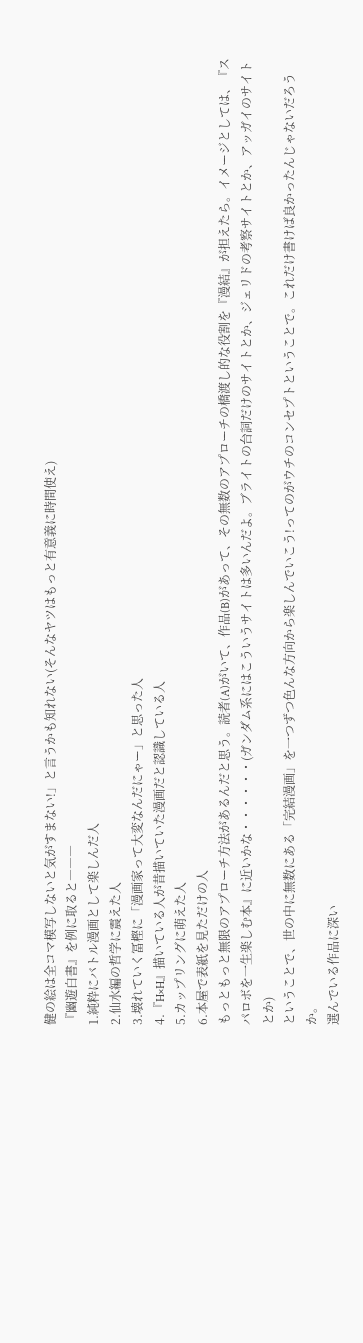健の絵は全コマ模写しないと気がすまない!」と言うかも知れない(そんなヤツはもっと有意義に時間使え)
『幽遊白書』を例に取ると―――
1.純粋にバトル漫画として楽しんだ人
2.仙水編の哲学に震えた人
3.壊れていく冨樫に「漫画家って大変なんだにゃー」と思った人
4.『H×H』描いている人が昔描いていた漫画だと認識している人
5.カップリングに萌えた人
6.本屋で表紙を見ただけの人
もっともっと無限のアプローチ方法があるんだと思う。読者(A)がいて、作品(B)があって、その無数のアプローチの橋渡し的な役割を『漫結』が担えたら。イメージとしては、『スパロボを一生楽しむ本』に近いかな・・・・・・(ガンダム系にはこういうサイトは多いんだよ。ブライトの台詞だけのサイトとか、ジェリドの考察サイトとか、アッガイのサイトとか)
ということで、世の中に無数にある「完結漫画」を一つずつ色んな方向から楽しんでいこう!ってのがウチのコンセプトということで。これだけ書けば良かったんじゃないだろうか。
選んでいる作品に深い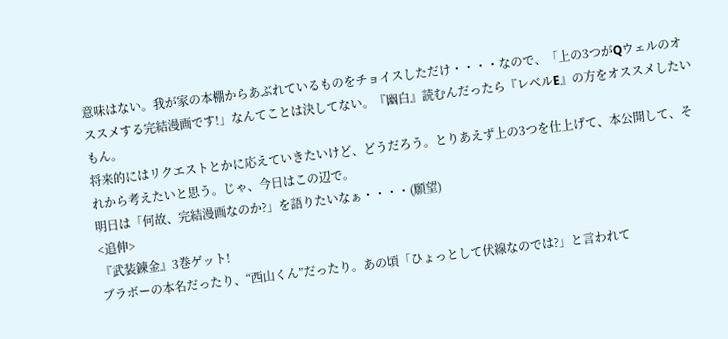意味はない。我が家の本棚からあぶれているものをチョイスしただけ・・・・なので、「上の3つがQウェルのオススメする完結漫画です!」なんてことは決してない。『幽白』読むんだったら『レベルE』の方をオススメしたいもん。
将来的にはリクエストとかに応えていきたいけど、どうだろう。とりあえず上の3つを仕上げて、本公開して、それから考えたいと思う。じゃ、今日はこの辺で。
明日は「何故、完結漫画なのか?」を語りたいなぁ・・・・(願望)
<追伸>
『武装錬金』3巻ゲット!
ブラボーの本名だったり、“西山くん”だったり。あの頃「ひょっとして伏線なのでは?」と言われて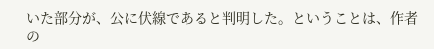いた部分が、公に伏線であると判明した。ということは、作者の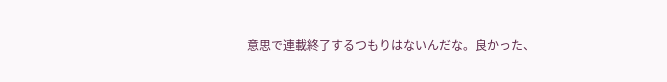意思で連載終了するつもりはないんだな。良かった、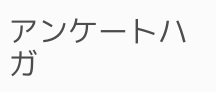アンケートハガ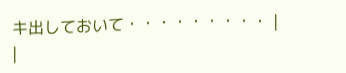キ出しておいて・・・・・・・・・ |
|